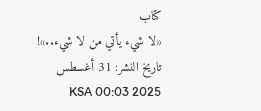كتاب
«لا شيء يأتي من لا شيء..»!
تاريخ النشر: 31 أغسطس 2025 00:03 KSA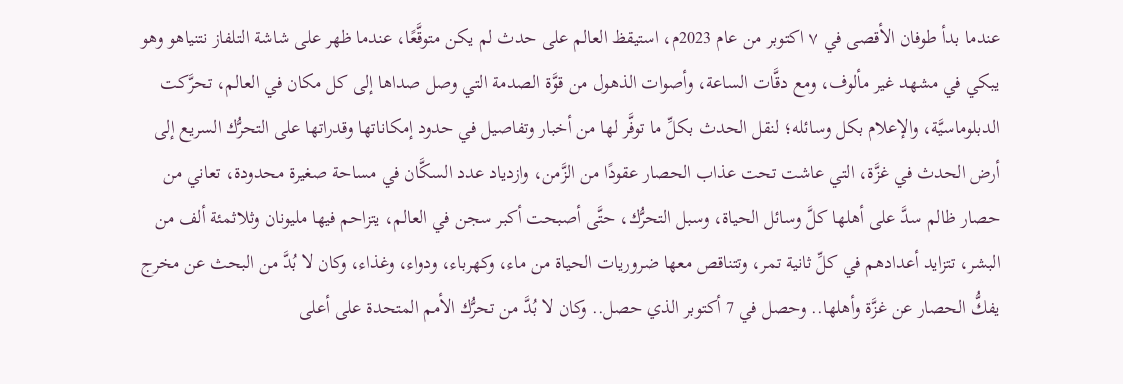عندما بدأ طوفان الأقصى في ٧ اكتوبر من عام 2023م، استيقظ العالم على حدث لم يكن متوقَّعًا، عندما ظهر على شاشة التلفاز نتنياهو وهو يبكي في مشهد غير مألوف، ومع دقَّات الساعة، وأصوات الذهول من قوَّة الصدمة التي وصل صداها إلى كل مكان في العالم، تحرَّكت الدبلوماسيَّة، والإعلام بكل وسائله؛ لنقل الحدث بكلِّ ما توفَّر لها من أخبار وتفاصيل في حدود إمكاناتها وقدراتها على التحرُّك السريع إلى أرض الحدث في غزَّة، التي عاشت تحت عذاب الحصار عقودًا من الزَّمن، وازدياد عدد السكَّان في مساحة صغيرة محدودة، تعاني من حصار ظالم سدَّ على أهلها كلَّ وسائل الحياة، وسبل التحرُّك، حتَّى أصبحت أكبر سجن في العالم، يتزاحم فيها مليونان وثلاثمئة ألف من البشر، تتزايد أعدادهم في كلِّ ثانية تمر، وتتناقص معها ضروريات الحياة من ماء، وكهرباء، ودواء، وغذاء، وكان لا بُدَّ من البحث عن مخرج يفكُّ الحصار عن غزَّة وأهلها.. وحصل في 7 أكتوبر الذي حصل.. وكان لا بُدَّ من تحرُّك الأمم المتحدة على أعلى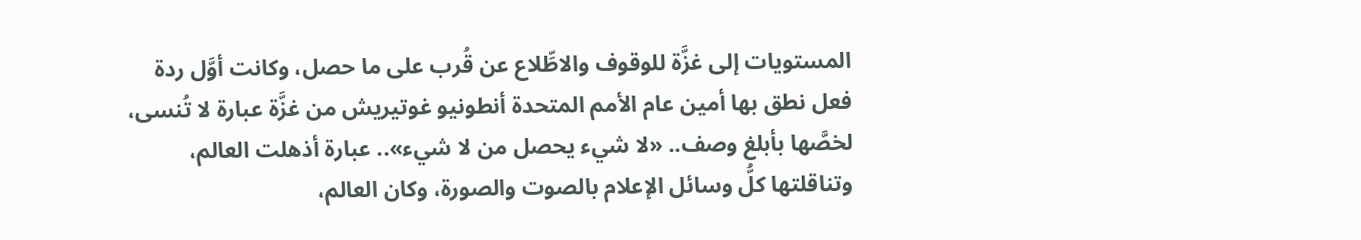المستويات إلى غزَّة للوقوف والاطِّلاع عن قُرب على ما حصل، وكانت أوَّل ردة فعل نطق بها أمين عام الأمم المتحدة أنطونيو غوتيريش من غزَّة عبارة لا تُنسى، لخصَّها بأبلغ وصف.. «لا شيء يحصل من لا شيء».. عبارة أذهلت العالم، وتناقلتها كلُّ وسائل الإعلام بالصوت والصورة، وكان العالم،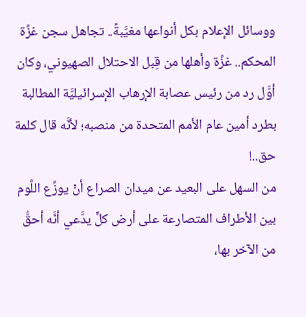ووسائل الإعلام بكل أنواعها مغيَّبةً.. تجاهل سجن غزَّة المحكم.. غزَّة وأهلها من قِبل الاحتلال الصهيوني، وكان أوَّل رد من رئيس عصابة الإرهاب الإسرائيليَّة المطالبة بطرد أمين عام الأمم المتحدة من منصبه؛ لأنَّه قال كلمة حق..!
من السهل على البعيد عن ميدان الصراع أنْ يوزِّع اللَّوم بين الأطراف المتصارعة على أرض كلٍّ يدَّعي أنَّه أحقُّ من الآخر بها،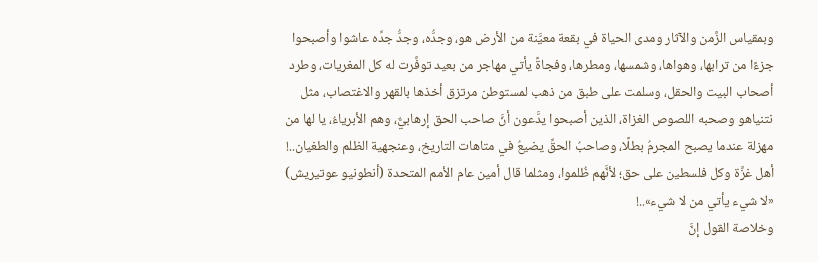وبمقياس الزَّمن والآثار ومدى الحياة في بقعة معيَّنة من الأرض هو، وجدُّه، وجدُّ جدِّه عاشوا وأصبحوا جزءًا من ترابها، وهواها، وشمسها، ومطرها، وفجاةً يأتي مهاجر من بعيد توفَّرت له كل المغريات، وطرد أصحاب البيت والحقل، وسلمت على طبق من ذهب لمستوطن مرتزق أخذها بالقهر والاغتصاب، مثل نتنياهو وصحبه اللصوص الغزاة، الذين أصبحوا يدَّعون أنَّ صاحب الحق إرهابيٌّ، وهم الأبرياءُ، يا لها من مهزلة عندما يصبح المجرمُ بطلًا، وصاحبُ الحقِّ يضيعُ في متاهات التاريخ، وعنجهية الظلم والطغيان..! أهل غزَّة وكل فلسطين على حق؛ لأنَّهم ظُلموا، ومثلما قال أمين عام الأمم المتحدة (أنطونيو عوتيريش) «لا شيء يأتي من لا شيء»..!
وخلاصة القول إنَّ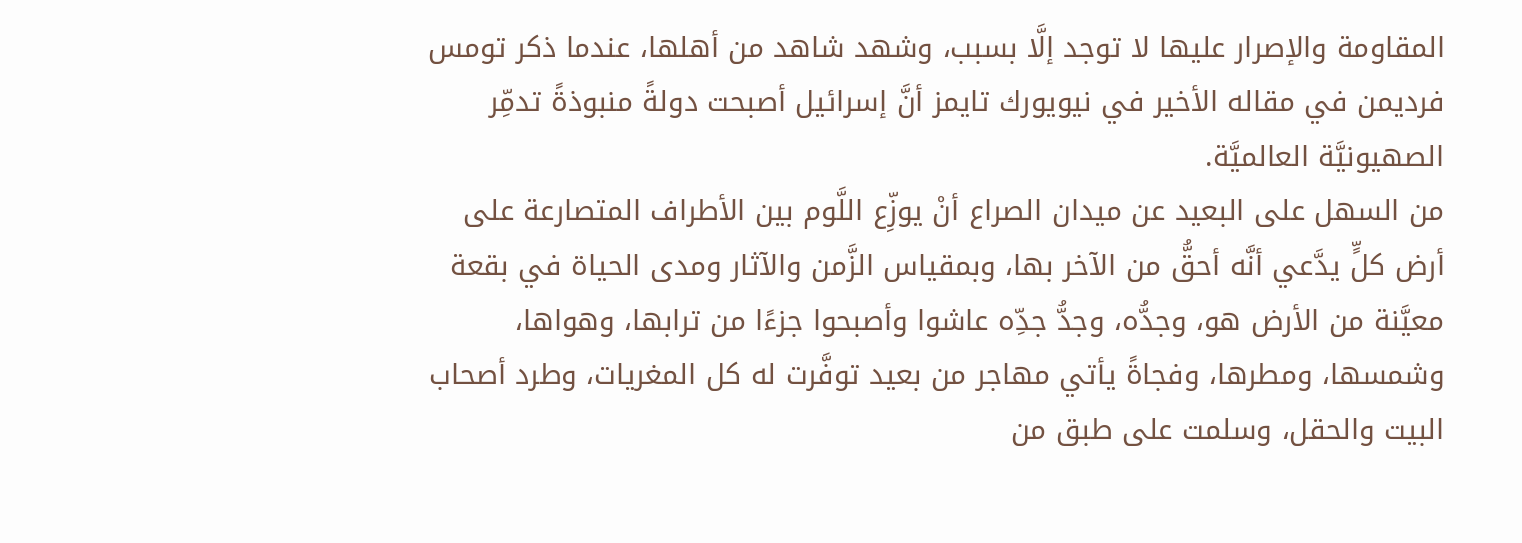المقاومة والإصرار عليها لا توجد إلَّا بسبب، وشهد شاهد من أهلها، عندما ذكر تومس فرديمن في مقاله الأخير في نيويورك تايمز أنَّ إسرائيل أصبحت دولةً منبوذةً تدمِّر الصهيونيَّة العالميَّة.
من السهل على البعيد عن ميدان الصراع أنْ يوزِّع اللَّوم بين الأطراف المتصارعة على أرض كلٍّ يدَّعي أنَّه أحقُّ من الآخر بها، وبمقياس الزَّمن والآثار ومدى الحياة في بقعة معيَّنة من الأرض هو، وجدُّه، وجدُّ جدِّه عاشوا وأصبحوا جزءًا من ترابها، وهواها، وشمسها، ومطرها، وفجاةً يأتي مهاجر من بعيد توفَّرت له كل المغريات، وطرد أصحاب البيت والحقل، وسلمت على طبق من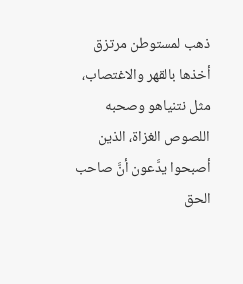ذهب لمستوطن مرتزق أخذها بالقهر والاغتصاب، مثل نتنياهو وصحبه اللصوص الغزاة، الذين أصبحوا يدَّعون أنَّ صاحب الحق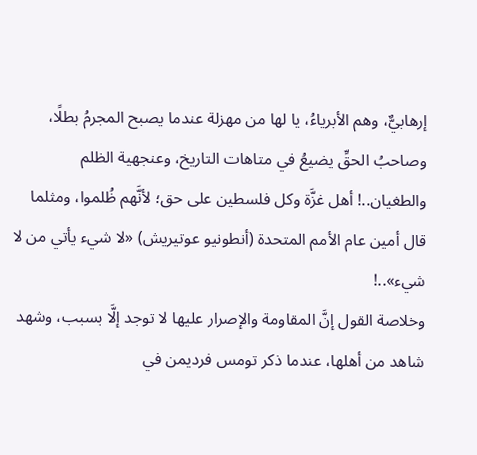إرهابيٌّ، وهم الأبرياءُ، يا لها من مهزلة عندما يصبح المجرمُ بطلًا، وصاحبُ الحقِّ يضيعُ في متاهات التاريخ، وعنجهية الظلم والطغيان..! أهل غزَّة وكل فلسطين على حق؛ لأنَّهم ظُلموا، ومثلما قال أمين عام الأمم المتحدة (أنطونيو عوتيريش) «لا شيء يأتي من لا شيء»..!
وخلاصة القول إنَّ المقاومة والإصرار عليها لا توجد إلَّا بسبب، وشهد شاهد من أهلها، عندما ذكر تومس فرديمن في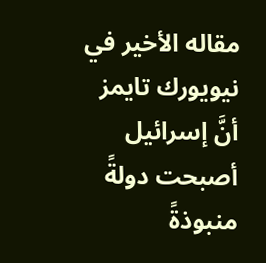مقاله الأخير في نيويورك تايمز أنَّ إسرائيل أصبحت دولةً منبوذةً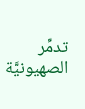تدمِّر الصهيونيَّة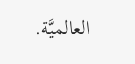العالميَّة.